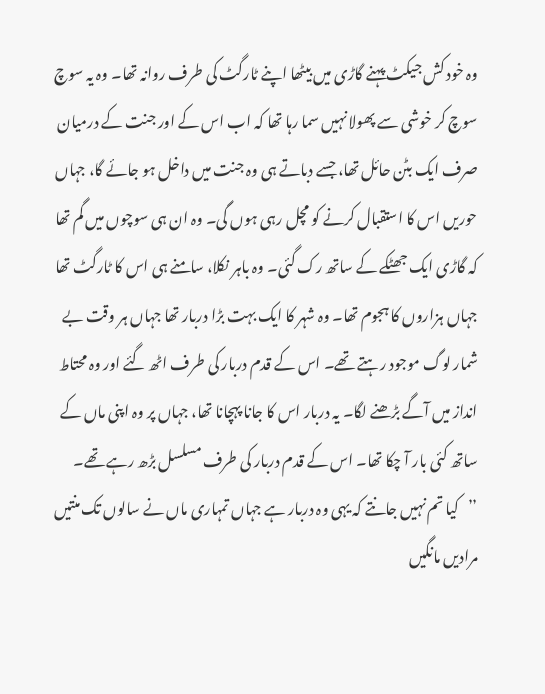وہ خود کش جیکٹ پہنے گاڑی میں بیٹھا اپنے ٹارگٹ کی طرف روانہ تھا۔ وہ یہ سوچ سوچ کر خوشی سے پھولا نہیں سما رہا تھا کہ اب اس کے اور جنت کے درمیان صرف ایک بٹن حائل تھا، جسے دباتے ہی وہ جنت میں داخل ہو جائے گا، جہاں حوریں اس کا استقبال کرنے کو مچل رہی ہوں گی۔ وہ ان ہی سوچوں میں گم تھا کہ گاڑی ایک جھٹکے کے ساتھ رک گئی۔ وہ باہر نکلا، سامنے ہی اس کا ٹارگٹ تھا جہاں ہزاروں کا ہجوم تھا۔ وہ شہر کا ایک بہت بڑا دربار تھا جہاں ہر وقت بے شمار لوگ موجود رہتے تھے۔ اس کے قدم دربار کی طرف اٹھ گئے اور وہ محتاط انداز میں آگے بڑھنے لگا۔ یہ دربار اس کا جانا پہچانا تھا، جہاں پر وہ اپنی ماں کے ساتھ کئی بار آ چکا تھا۔ اس کے قدم دربار کی طرف مسلسل بڑھ رہے تھے۔
’’کیا تم نہیں جانتے کہ یہی وہ دربار ہے جہاں تمہاری ماں نے سالوں تک منتیں مرادیں مانگیں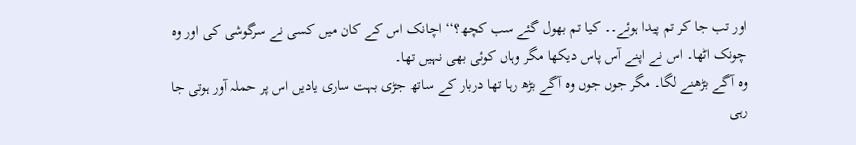اور تب جا کر تم پیدا ہوئے۔۔ کیا تم بھول گئے سب کچھ؟‘‘ اچانک اس کے کان میں کسی نے سرگوشی کی اور وہ چونک اٹھا۔ اس نے اپنے آس پاس دیکھا مگر وہاں کوئی بھی نہیں تھا۔
وہ آگے بڑھنے لگا۔ مگر جوں جوں وہ آگے بڑھ رہا تھا دربار کے ساتھ جڑی بہت ساری یادیں اس پر حملہ آور ہوتی جا رہی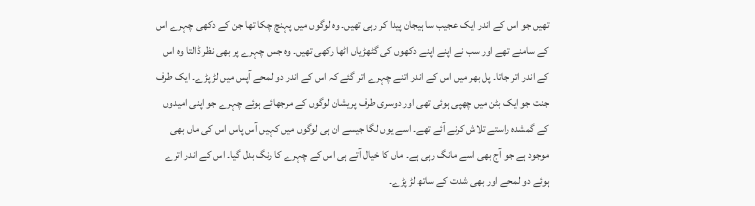تھیں جو اس کے اندر ایک عجیب سا ہیجان پیدا کر رہی تھیں۔ وہ لوگوں میں پہنچ چکا تھا جن کے دکھی چہرے اس کے سامنے تھے اور سب نے اپنے اپنے دکھوں کی گٹھڑیاں اٹھا رکھی تھیں۔ وہ جس چہرے پر بھی نظر ڈالتا وہ اس کے اندر اتر جاتا۔ پل بھر میں اس کے اندر اتنے چہرے اتر گئے کہ اس کے اندر دو لمحے آپس میں لڑ پڑے۔ ایک طرف جنت جو ایک بٹن میں چھپی ہوئی تھی اور دوسری طرف پریشان لوگوں کے مرجھائے ہوئے چہرے جو اپنی امیدوں کے گمشدہ راستے تلاش کرنے آئے تھے۔ اسے یوں لگا جیسے ان ہی لوگوں میں کہیں آس پاس اس کی ماں بھی موجود ہے جو آج بھی اسے مانگ رہی ہے۔ ماں کا خیال آتے ہی اس کے چہرے کا رنگ بدل گیا۔ اس کے اندر اترے ہوئے دو لمحے اور بھی شدت کے ساتھ لڑ پڑے۔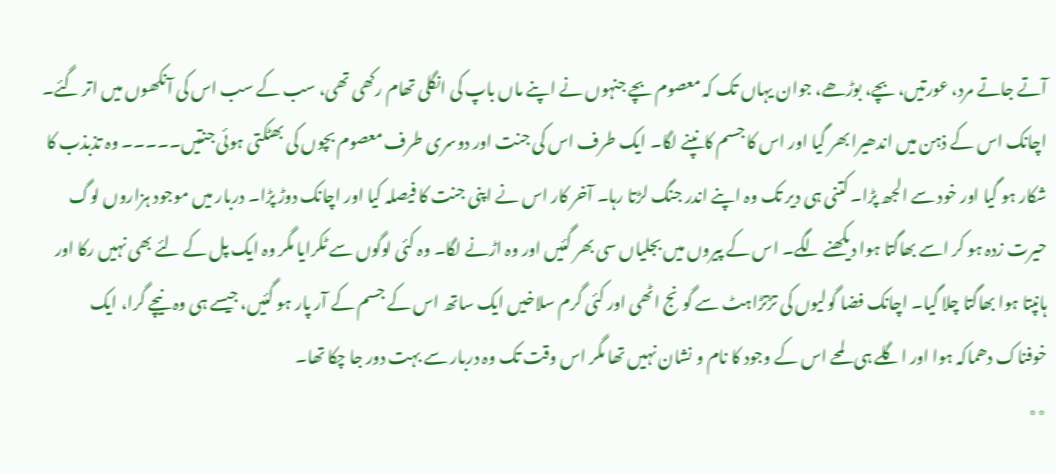آتے جاتے مرد، عورتیں، بچے، بوڑھے، جوان یہاں تک کہ معصوم بچے جنہوں نے اپنے ماں باپ کی انگلی تھام رکھی تھی، سب کے سب اس کی آنکھوں میں اتر گئے۔
اچانک اس کے ذہن میں اندھیرا بھر گیا اور اس کا جسم کانپنے لگا۔ ایک طرف اس کی جنت اور دوسری طرف معصوم بچوں کی بھٹکتی ہوئی جنتیں۔۔۔۔۔ وہ تذبذب کا شکار ہو گیا اور خود سے الجھ پڑا۔ کتنی ہی دیر تک وہ اپنے اندر جنگ لڑتا رہا۔ آخر کار اس نے اپنی جنت کا فیصلہ کیا اور اچانک دوڑ پڑا۔ دربار میں موجود ہزاروں لوگ حیرت زدہ ہو کر اسے بھاگتا ہوا دیکھنے لگے۔ اس کے پیروں میں بجلیاں سی بھر گئیں اور وہ اڑنے لگا۔ وہ کئی لوگوں سے ٹکرایا مگر وہ ایک پل کے لئے بھی نہیں رکا اور ہانپتا ہوا بھاگتا چلا گیا۔ اچانک فضا گولیوں کی تڑتڑاہٹ سے گونج اٹھی اور کئی گرم سلاخیں ایک ساتھ اس کے جسم کے آر پار ہو گئیں، جیسے ہی وہ نیچے گرا، ایک خوفناک دھماکہ ہوا اور اگلے ہی لمحے اس کے وجود کا نام و نشان نہیں تھا مگر اس وقت تک وہ دربار سے بہت دور جا چکا تھا۔
٭٭